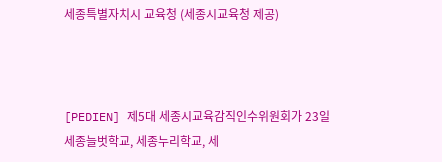세종특별자치시 교육청 (세종시교육청 제공)



[PEDIEN] 제5대 세종시교육감직인수위원회가 23일 세종늘벗학교, 세종누리학교, 세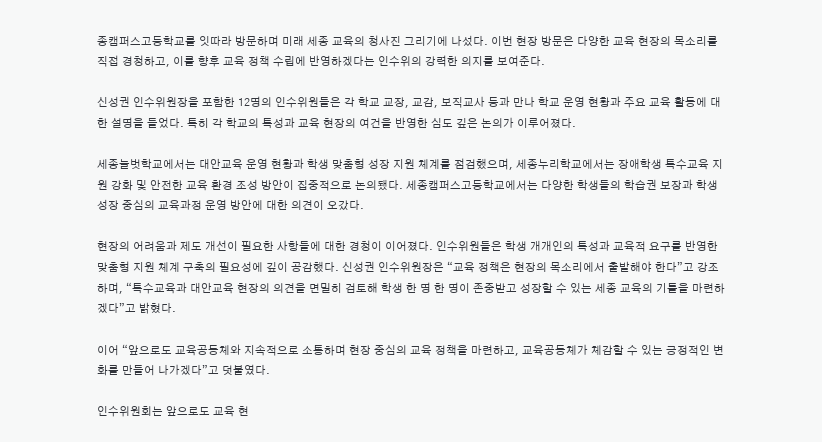종캠퍼스고등학교를 잇따라 방문하며 미래 세종 교육의 청사진 그리기에 나섰다. 이번 현장 방문은 다양한 교육 현장의 목소리를 직접 경청하고, 이를 향후 교육 정책 수립에 반영하겠다는 인수위의 강력한 의지를 보여준다.

신성권 인수위원장을 포함한 12명의 인수위원들은 각 학교 교장, 교감, 보직교사 등과 만나 학교 운영 현황과 주요 교육 활동에 대한 설명을 들었다. 특히 각 학교의 특성과 교육 현장의 여건을 반영한 심도 깊은 논의가 이루어졌다.

세종늘벗학교에서는 대안교육 운영 현황과 학생 맞춤형 성장 지원 체계를 점검했으며, 세종누리학교에서는 장애학생 특수교육 지원 강화 및 안전한 교육 환경 조성 방안이 집중적으로 논의됐다. 세종캠퍼스고등학교에서는 다양한 학생들의 학습권 보장과 학생 성장 중심의 교육과정 운영 방안에 대한 의견이 오갔다.

현장의 어려움과 제도 개선이 필요한 사항들에 대한 경청이 이어졌다. 인수위원들은 학생 개개인의 특성과 교육적 요구를 반영한 맞춤형 지원 체계 구축의 필요성에 깊이 공감했다. 신성권 인수위원장은 “교육 정책은 현장의 목소리에서 출발해야 한다”고 강조하며, “특수교육과 대안교육 현장의 의견을 면밀히 검토해 학생 한 명 한 명이 존중받고 성장할 수 있는 세종 교육의 기틀을 마련하겠다”고 밝혔다.

이어 “앞으로도 교육공동체와 지속적으로 소통하며 현장 중심의 교육 정책을 마련하고, 교육공동체가 체감할 수 있는 긍정적인 변화를 만들어 나가겠다”고 덧붙였다.

인수위원회는 앞으로도 교육 현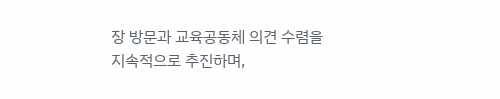장 방문과 교육공동체 의견 수렴을 지속적으로 추진하며,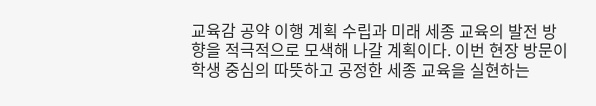교육감 공약 이행 계획 수립과 미래 세종 교육의 발전 방향을 적극적으로 모색해 나갈 계획이다. 이번 현장 방문이 학생 중심의 따뜻하고 공정한 세종 교육을 실현하는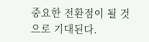중요한 전환점이 될 것으로 기대된다.